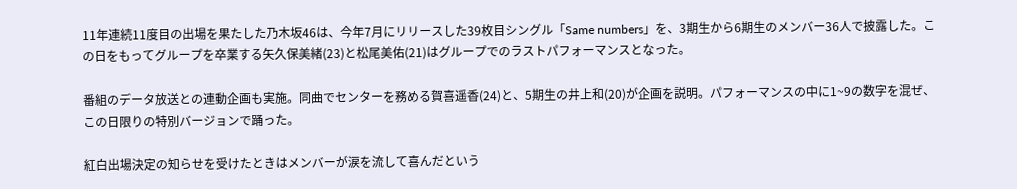11年連続11度目の出場を果たした乃木坂46は、今年7月にリリースした39枚目シングル「Same numbers」を、3期生から6期生のメンバー36人で披露した。この日をもってグループを卒業する矢久保美緒(23)と松尾美佑(21)はグループでのラストパフォーマンスとなった。

番組のデータ放送との連動企画も実施。同曲でセンターを務める賀喜遥香(24)と、5期生の井上和(20)が企画を説明。パフォーマンスの中に1~9の数字を混ぜ、この日限りの特別バージョンで踊った。

紅白出場決定の知らせを受けたときはメンバーが涙を流して喜んだという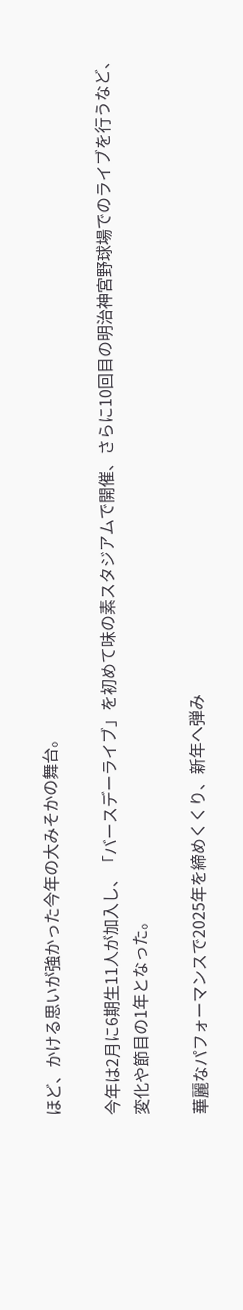ほど、かける思いが強かった今年の大みそかの舞台。

今年は2月に6期生11人が加入し、「バースデーライブ」を初めて味の素スタジアムで開催、さらに10回目の明治神宮野球場でのライブを行うなど、変化や節目の1年となった。

華麗なパフォーマンスで2025年を締めくくり、新年へ弾み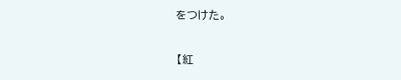をつけた。

【紅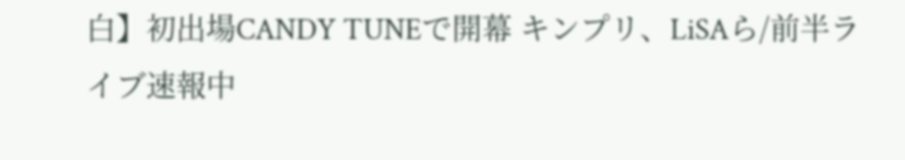白】初出場CANDY TUNEで開幕 キンプリ、LiSAら/前半ライブ速報中